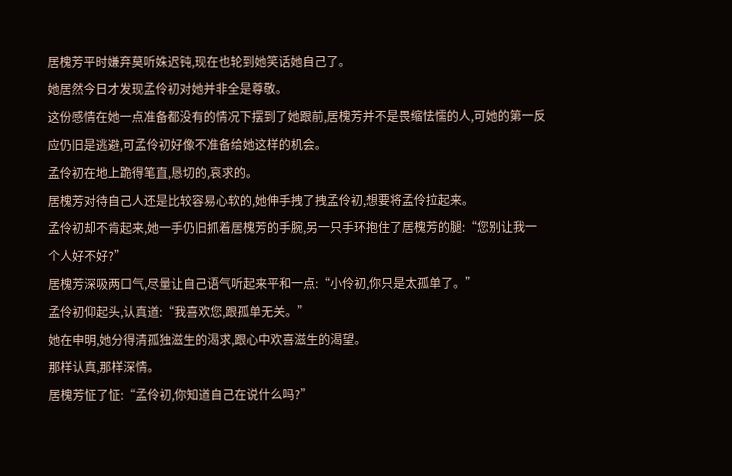居槐芳平时嫌弃莫听姝迟钝,现在也轮到她笑话她自己了。
她居然今日才发现孟伶初对她并非全是尊敬。
这份感情在她一点准备都没有的情况下摆到了她跟前,居槐芳并不是畏缩怯懦的人,可她的第一反应仍旧是逃避,可孟伶初好像不准备给她这样的机会。
孟伶初在地上跪得笔直,恳切的,哀求的。
居槐芳对待自己人还是比较容易心软的,她伸手拽了拽孟伶初,想要将孟伶拉起来。
孟伶初却不肯起来,她一手仍旧抓着居槐芳的手腕,另一只手环抱住了居槐芳的腿:“您别让我一个人好不好?”
居槐芳深吸两口气,尽量让自己语气听起来平和一点:“小伶初,你只是太孤单了。”
孟伶初仰起头,认真道:“我喜欢您,跟孤单无关。”
她在申明,她分得清孤独滋生的渴求,跟心中欢喜滋生的渴望。
那样认真,那样深情。
居槐芳怔了怔:“孟伶初,你知道自己在说什么吗?”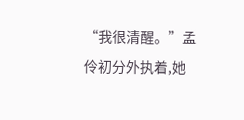“我很清醒。”孟伶初分外执着,她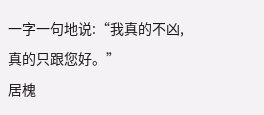一字一句地说:“我真的不凶,真的只跟您好。”
居槐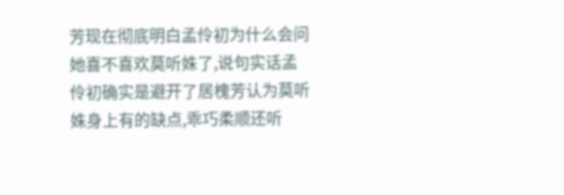芳现在彻底明白孟伶初为什么会问她喜不喜欢莫听姝了,说句实话孟伶初确实是避开了居槐芳认为莫听姝身上有的缺点,乖巧柔顺还听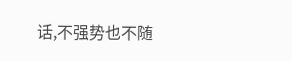话,不强势也不随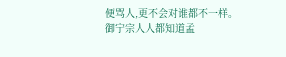便骂人,更不会对谁都不一样。
御宁宗人人都知道孟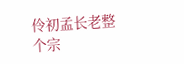伶初孟长老整个宗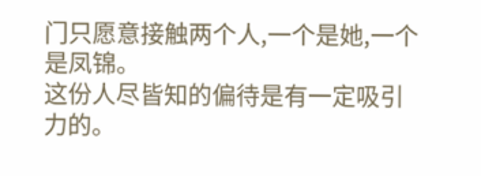门只愿意接触两个人,一个是她,一个是凤锦。
这份人尽皆知的偏待是有一定吸引力的。